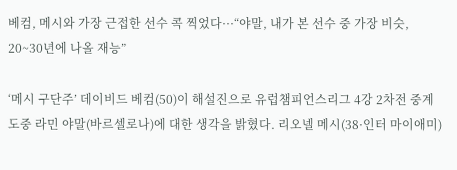베컴, 메시와 가장 근접한 선수 콕 찍었다···“야말, 내가 본 선수 중 가장 비슷, 20~30년에 나올 재능”

‘메시 구단주’ 데이비드 베컴(50)이 해설진으로 유럽챔피언스리그 4강 2차전 중계 도중 라민 야말(바르셀로나)에 대한 생각을 밝혔다. 리오넬 메시(38·인터 마이애미)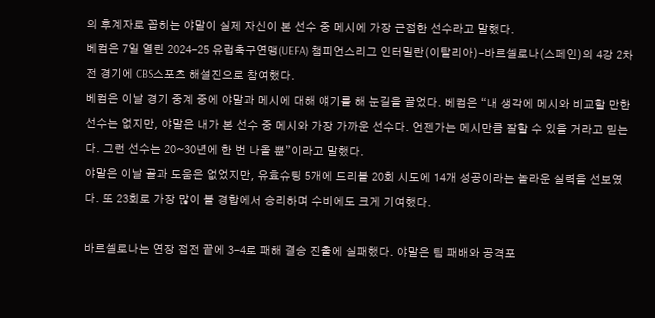의 후계자로 꼽히는 야말이 실제 자신이 본 선수 중 메시에 가장 근접한 선수라고 말했다.
베컴은 7일 열린 2024-25 유럽축구연맹(UEFA) 챔피언스리그 인터밀란(이탈리아)-바르셀로나(스페인)의 4강 2차전 경기에 CBS스포츠 해설진으로 참여했다.
베컴은 이날 경기 중계 중에 야말과 메시에 대해 얘기를 해 눈길을 끌었다. 베컴은 “내 생각에 메시와 비교할 만한 선수는 없지만, 야말은 내가 본 선수 중 메시와 가장 가까운 선수다. 언젠가는 메시만큼 잘할 수 있을 거라고 믿는다. 그런 선수는 20~30년에 한 번 나올 뿐”이라고 말했다.
야말은 이날 골과 도움은 없었지만, 유효슈팅 5개에 드리블 20회 시도에 14개 성공이라는 놀라운 실력을 선보였다. 또 23회로 가장 많이 볼 경합에서 승리하며 수비에도 크게 기여했다.

바르셀로나는 연장 접전 끝에 3-4로 패해 결승 진출에 실패했다. 야말은 팀 패배와 공격포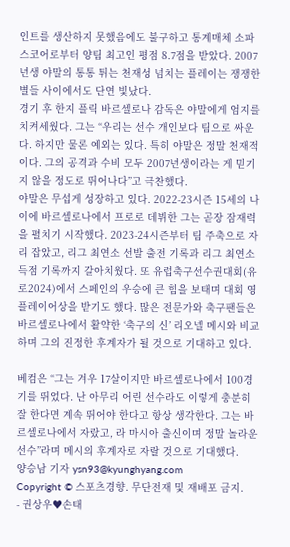인트를 생산하지 못했음에도 불구하고 통계매체 소파스코어로부터 양팀 최고인 평점 8.7점을 받았다. 2007년생 야말의 통통 튀는 천재성 넘치는 플레이는 쟁쟁한 별들 사이에서도 단연 빛났다.
경기 후 한지 플릭 바르셀로나 감독은 야말에게 엄지를 치켜세웠다. 그는 “우리는 선수 개인보다 팀으로 싸운다. 하지만 물론 예외는 있다. 특히 야말은 정말 천재적이다. 그의 공격과 수비 모두 2007년생이라는 게 믿기지 않을 정도로 뛰어나다”고 극찬했다.
야말은 무섭게 성장하고 있다. 2022-23시즌 15세의 나이에 바르셀로나에서 프로로 데뷔한 그는 곧장 잠재력을 펼치기 시작했다. 2023-24시즌부터 팀 주축으로 자리 잡았고, 리그 최연소 선발 출전 기록과 리그 최연소 득점 기록까지 갈아치웠다. 또 유럽축구선수권대회(유로2024)에서 스페인의 우승에 큰 힘을 보태며 대회 영플레이어상을 받기도 했다. 많은 전문가와 축구팬들은 바르셀로나에서 활약한 ‘축구의 신’ 리오넬 메시와 비교하며 그의 진정한 후계자가 될 것으로 기대하고 있다.

베컴은 “그는 겨우 17살이지만 바르셀로나에서 100경기를 뛰었다. 난 아무리 어린 선수라도 이렇게 충분히 잘 한다면 계속 뛰어야 한다고 항상 생각한다. 그는 바르셀로나에서 자랐고, 라 마시아 출신이며 정말 놀라운 선수”라며 메시의 후계자로 자랄 것으로 기대했다.
양승남 기자 ysn93@kyunghyang.com
Copyright © 스포츠경향. 무단전재 및 재배포 금지.
- 권상우♥손태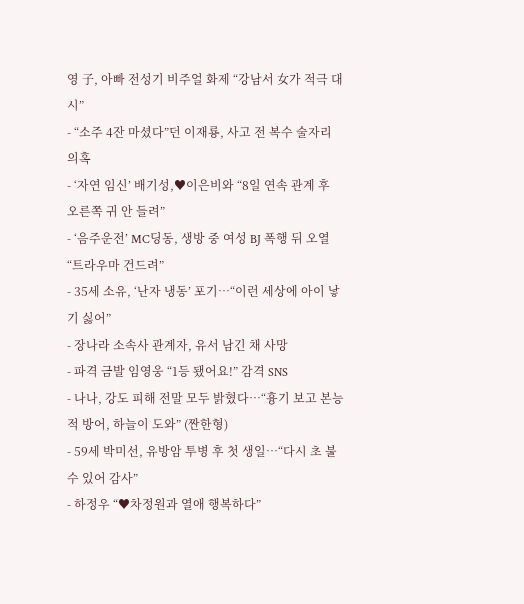영 子, 아빠 전성기 비주얼 화제 “강남서 女가 적극 대시”
- “소주 4잔 마셨다”던 이재룡, 사고 전 복수 술자리 의혹
- ‘자연 임신’ 배기성,♥이은비와 “8일 연속 관계 후 오른쪽 귀 안 들려”
- ‘음주운전’ MC딩동, 생방 중 여성 BJ 폭행 뒤 오열 “트라우마 건드려”
- 35세 소유, ‘난자 냉동’ 포기…“이런 세상에 아이 낳기 싫어”
- 장나라 소속사 관계자, 유서 남긴 채 사망
- 파격 금발 임영웅 “1등 됐어요!” 감격 SNS
- 나나, 강도 피해 전말 모두 밝혔다…“흉기 보고 본능적 방어, 하늘이 도와” (짠한형)
- 59세 박미선, 유방암 투병 후 첫 생일…“다시 초 불 수 있어 감사”
- 하정우 “♥차정원과 열애 행복하다”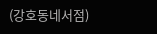(강호동네서점)